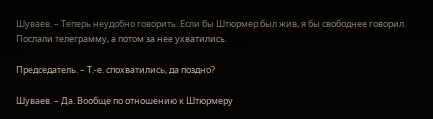Шуваев. – Теперь неудобно говорить. Если бы Штюрмер был жив, я бы свободнее говорил. Послали телеграмму, а потом за нее ухватились.

Председатель. – Т.-е. спохватились, да поздно?

Шуваев. – Да. Вообще по отношению к Штюрмеру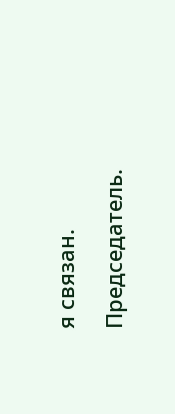я связан.

Председатель.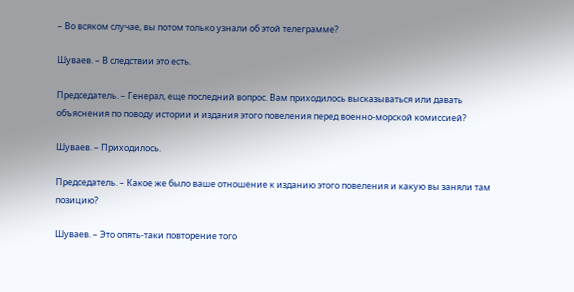– Во всяком случае, вы потом только узнали об этой телеграмме?

Шуваев. – В следствии это есть.

Председатель. – Генерал, еще последний вопрос. Вам приходилось высказываться или давать объяснения по поводу истории и издания этого повеления перед военно-морской комиссией?

Шуваев. – Приходилось.

Председатель. – Какое же было ваше отношение к изданию этого повеления и какую вы заняли там позицию?

Шуваев. – Это опять-таки повторение того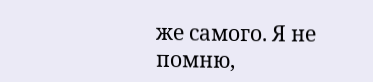же самого. Я не помню,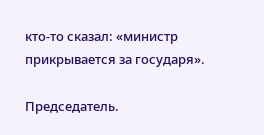кто-то сказал: «министр прикрывается за государя».

Председатель.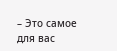– Это самое для вас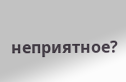неприятное?